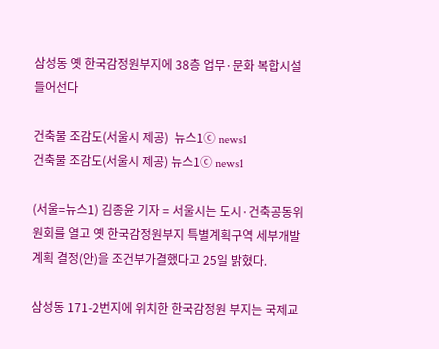삼성동 옛 한국감정원부지에 38층 업무·문화 복합시설 들어선다

건축물 조감도(서울시 제공)  뉴스1ⓒ news1
건축물 조감도(서울시 제공) 뉴스1ⓒ news1

(서울=뉴스1) 김종윤 기자 = 서울시는 도시·건축공동위원회를 열고 옛 한국감정원부지 특별계획구역 세부개발계획 결정(안)을 조건부가결했다고 25일 밝혔다.

삼성동 171-2번지에 위치한 한국감정원 부지는 국제교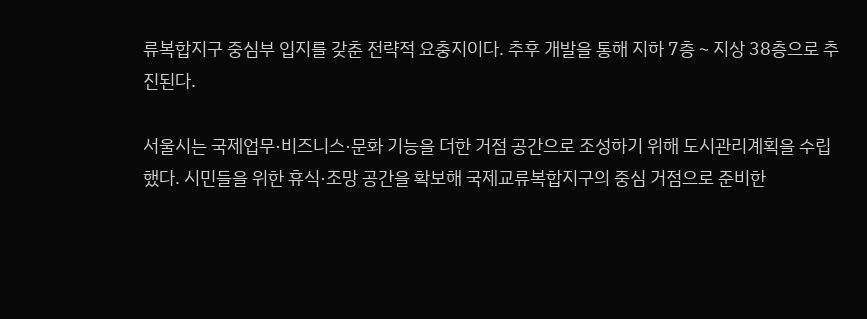류복합지구 중심부 입지를 갖춘 전략적 요충지이다. 추후 개발을 통해 지하 7층∼지상 38층으로 추진된다.

서울시는 국제업무·비즈니스·문화 기능을 더한 거점 공간으로 조성하기 위해 도시관리계획을 수립했다. 시민들을 위한 휴식·조망 공간을 확보해 국제교류복합지구의 중심 거점으로 준비한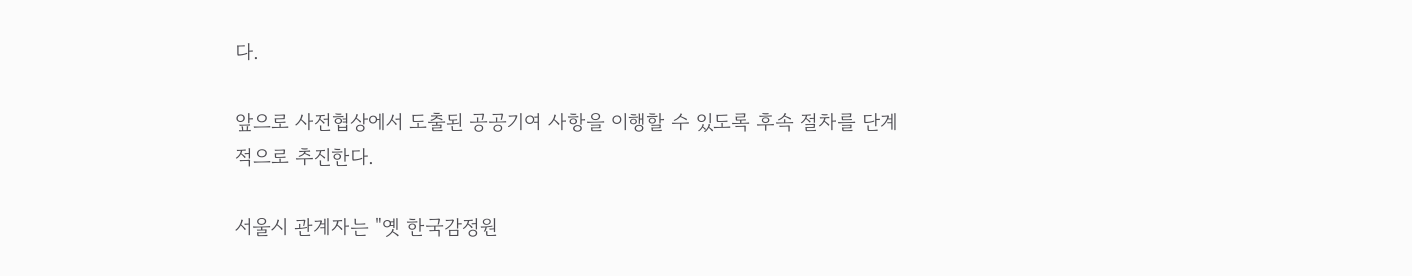다.

앞으로 사전협상에서 도출된 공공기여 사항을 이행할 수 있도록 후속 절차를 단계적으로 추진한다.

서울시 관계자는 "옛 한국감정원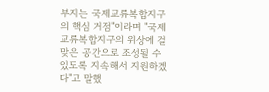부지는 국제교류복합지구의 핵심 거점"이라며 "국제교류복합지구의 위상에 걸맞은 공간으로 조성될 수 있도록 지속해서 지원하겠다"고 말했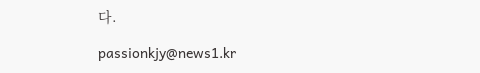다.

passionkjy@news1.kr